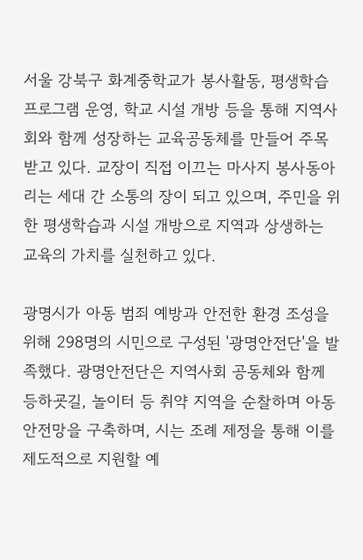서울 강북구 화계중학교가 봉사활동, 평생학습 프로그램 운영, 학교 시설 개방 등을 통해 지역사회와 함께 성장하는 교육공동체를 만들어 주목받고 있다. 교장이 직접 이끄는 마사지 봉사동아리는 세대 간 소통의 장이 되고 있으며, 주민을 위한 평생학습과 시설 개방으로 지역과 상생하는 교육의 가치를 실천하고 있다.

광명시가 아동 범죄 예방과 안전한 환경 조성을 위해 298명의 시민으로 구성된 '광명안전단'을 발족했다. 광명안전단은 지역사회 공동체와 함께 등하굣길, 놀이터 등 취약 지역을 순찰하며 아동 안전망을 구축하며, 시는 조례 제정을 통해 이를 제도적으로 지원할 예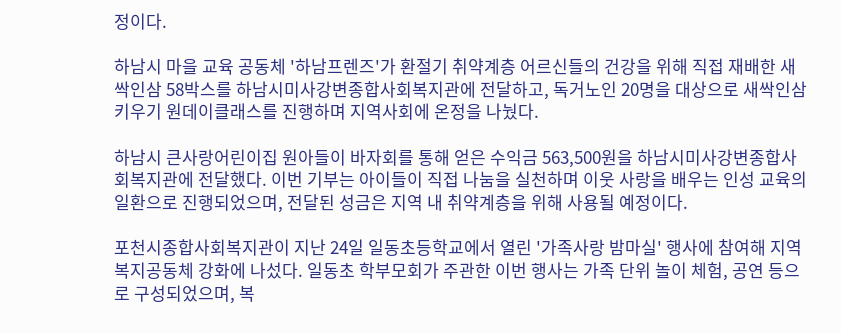정이다.

하남시 마을 교육 공동체 '하남프렌즈'가 환절기 취약계층 어르신들의 건강을 위해 직접 재배한 새싹인삼 58박스를 하남시미사강변종합사회복지관에 전달하고, 독거노인 20명을 대상으로 새싹인삼 키우기 원데이클래스를 진행하며 지역사회에 온정을 나눴다.

하남시 큰사랑어린이집 원아들이 바자회를 통해 얻은 수익금 563,500원을 하남시미사강변종합사회복지관에 전달했다. 이번 기부는 아이들이 직접 나눔을 실천하며 이웃 사랑을 배우는 인성 교육의 일환으로 진행되었으며, 전달된 성금은 지역 내 취약계층을 위해 사용될 예정이다.

포천시종합사회복지관이 지난 24일 일동초등학교에서 열린 '가족사랑 밤마실' 행사에 참여해 지역 복지공동체 강화에 나섰다. 일동초 학부모회가 주관한 이번 행사는 가족 단위 놀이 체험, 공연 등으로 구성되었으며, 복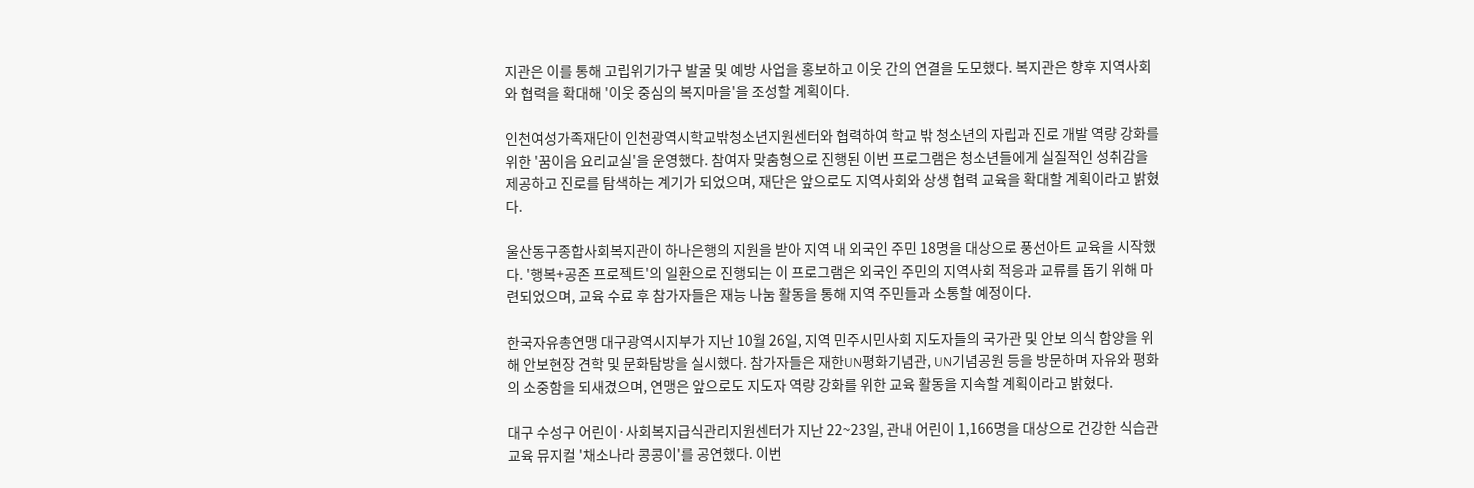지관은 이를 통해 고립위기가구 발굴 및 예방 사업을 홍보하고 이웃 간의 연결을 도모했다. 복지관은 향후 지역사회와 협력을 확대해 '이웃 중심의 복지마을'을 조성할 계획이다.

인천여성가족재단이 인천광역시학교밖청소년지원센터와 협력하여 학교 밖 청소년의 자립과 진로 개발 역량 강화를 위한 '꿈이음 요리교실'을 운영했다. 참여자 맞춤형으로 진행된 이번 프로그램은 청소년들에게 실질적인 성취감을 제공하고 진로를 탐색하는 계기가 되었으며, 재단은 앞으로도 지역사회와 상생 협력 교육을 확대할 계획이라고 밝혔다.

울산동구종합사회복지관이 하나은행의 지원을 받아 지역 내 외국인 주민 18명을 대상으로 풍선아트 교육을 시작했다. '행복+공존 프로젝트'의 일환으로 진행되는 이 프로그램은 외국인 주민의 지역사회 적응과 교류를 돕기 위해 마련되었으며, 교육 수료 후 참가자들은 재능 나눔 활동을 통해 지역 주민들과 소통할 예정이다.

한국자유총연맹 대구광역시지부가 지난 10월 26일, 지역 민주시민사회 지도자들의 국가관 및 안보 의식 함양을 위해 안보현장 견학 및 문화탐방을 실시했다. 참가자들은 재한UN평화기념관, UN기념공원 등을 방문하며 자유와 평화의 소중함을 되새겼으며, 연맹은 앞으로도 지도자 역량 강화를 위한 교육 활동을 지속할 계획이라고 밝혔다.

대구 수성구 어린이·사회복지급식관리지원센터가 지난 22~23일, 관내 어린이 1,166명을 대상으로 건강한 식습관 교육 뮤지컬 '채소나라 콩콩이'를 공연했다. 이번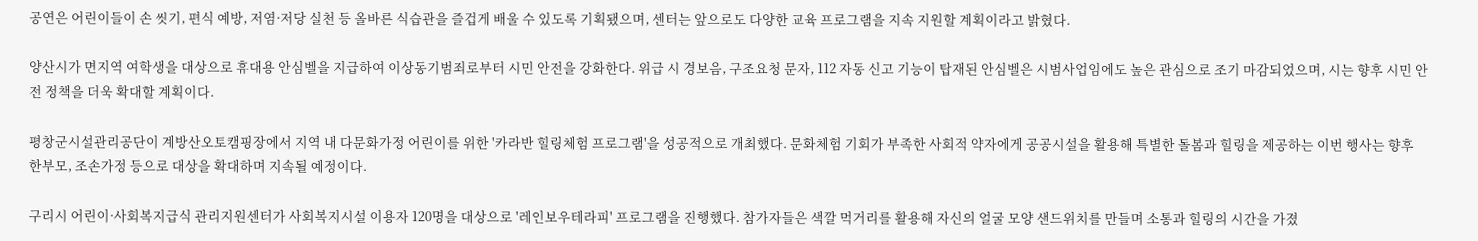공연은 어린이들이 손 씻기, 편식 예방, 저염·저당 실천 등 올바른 식습관을 즐겁게 배울 수 있도록 기획됐으며, 센터는 앞으로도 다양한 교육 프로그램을 지속 지원할 계획이라고 밝혔다.

양산시가 면지역 여학생을 대상으로 휴대용 안심벨을 지급하여 이상동기범죄로부터 시민 안전을 강화한다. 위급 시 경보음, 구조요청 문자, 112 자동 신고 기능이 탑재된 안심벨은 시범사업임에도 높은 관심으로 조기 마감되었으며, 시는 향후 시민 안전 정책을 더욱 확대할 계획이다.

평창군시설관리공단이 계방산오토캠핑장에서 지역 내 다문화가정 어린이를 위한 '카라반 힐링체험 프로그램'을 성공적으로 개최했다. 문화체험 기회가 부족한 사회적 약자에게 공공시설을 활용해 특별한 돌봄과 힐링을 제공하는 이번 행사는 향후 한부모, 조손가정 등으로 대상을 확대하며 지속될 예정이다.

구리시 어린이·사회복지급식 관리지원센터가 사회복지시설 이용자 120명을 대상으로 '레인보우테라피' 프로그램을 진행했다. 참가자들은 색깔 먹거리를 활용해 자신의 얼굴 모양 샌드위치를 만들며 소통과 힐링의 시간을 가졌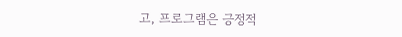고, 프로그램은 긍정적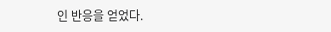인 반응을 얻었다.